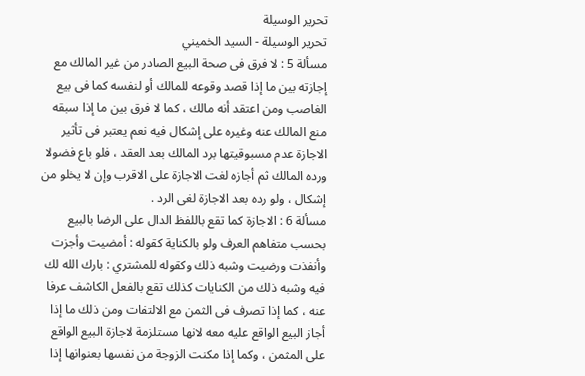تحرير الوسيلة
تحرير الوسيلة - السيد الخميني
مسألة 5 : لا فرق فى صحة البيع الصادر من غير المالك مع إجازته بين ما إذا قصد وقوعه للمالك أو لنفسه كما فى بيع الغاصب ومن اعتقد أنه مالك ، كما لا فرق بين ما إذا سبقه منع المالك عنه وغيره على إشكال فيه نعم يعتبر فى تأثير الاجازة عدم مسبوقيتها برد المالك بعد العقد ، فلو باع فضولا ورده المالك ثم أجازه لغت الاجازة على الاقرب وإن لا يخلو من إشكال ، ولو رده بعد الاجازة لغى الرد .
مسألة 6 : الاجازة كما تقع باللفظ الدال على الرضا بالبيع بحسب متفاهم العرف ولو بالكناية كقوله : أمضيت وأجزت وأنفذت ورضيت وشبه ذلك وكقوله للمشتري : بارك الله لك فيه وشبه ذلك من الكنايات كذلك تقع بالفعل الكاشف عرفا عنه ، كما إذا تصرف فى الثمن مع الالتفات ومن ذلك ما إذا أجاز البيع الواقع عليه معه لانها مستلزمة لاجازة البيع الواقع على المثمن ، وكما إذا مكنت الزوجة من نفسها بعنوانها إذا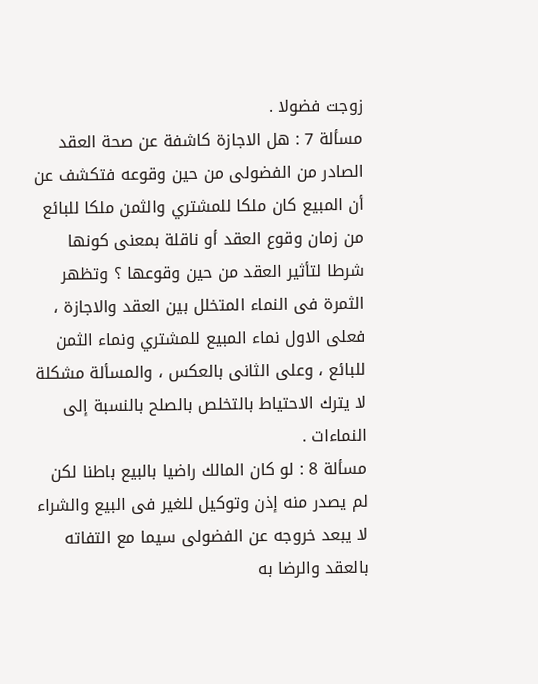زوجت فضولا .
مسألة 7 : هل الاجازة كاشفة عن صحة العقد الصادر من الفضولى من حين وقوعه فتكشف عن أن المبيع كان ملكا للمشتري والثمن ملكا للبائع من زمان وقوع العقد أو ناقلة بمعنى كونها شرطا لتأثير العقد من حين وقوعها ؟ وتظهر الثمرة فى النماء المتخلل بين العقد والاجازة ، فعلى الاول نماء المبيع للمشتري ونماء الثمن للبائع ، وعلى الثانى بالعكس ، والمسألة مشكلة لا يترك الاحتياط بالتخلص بالصلح بالنسبة إلى النماءات .
مسألة 8 : لو كان المالك راضيا بالبيع باطنا لكن لم يصدر منه إذن وتوكيل للغير فى البيع والشراء لا يبعد خروجه عن الفضولى سيما مع التفاته بالعقد والرضا به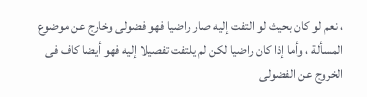، نعم لو كان بحيث لو التفت إليه صار راضيا فهو فضولى وخارج عن موضوع المسألة ، وأما إذا كان راضيا لكن لم يلتفت تفصيلا إليه فهو أيضا كاف فى الخروج عن الفضولى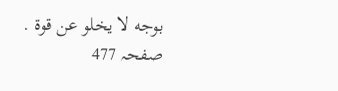بوجه لا يخلو عن قوة .
صفحہ 477